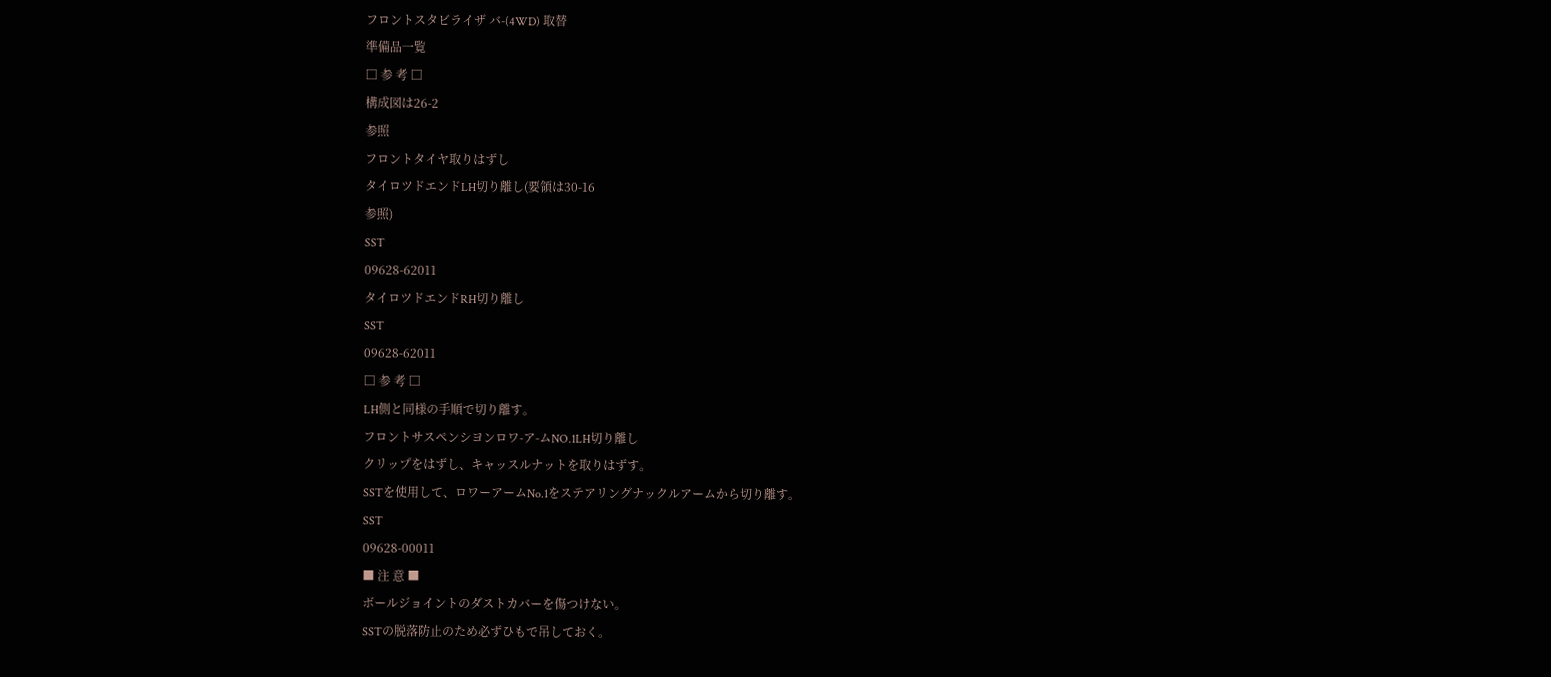フロントスタビライザ バ-(4WD) 取替
準備品一覧
□ 参 考 □
構成図は26-2
参照
フロントタイヤ取りはずし
タイロツドエンドLH切り離し(要領は30-16
参照)
SST
09628-62011
タイロツドエンドRH切り離し
SST
09628-62011
□ 参 考 □
LH側と同様の手順で切り離す。
フロントサスペンシヨンロワ-ア-ムNO.1LH切り離し
クリップをはずし、キャッスルナットを取りはずす。
SSTを使用して、ロワーアームNo.1をステアリングナックルアームから切り離す。
SST
09628-00011
■ 注 意 ■
ボールジョイントのダストカバーを傷つけない。
SSTの脱落防止のため必ずひもで吊しておく。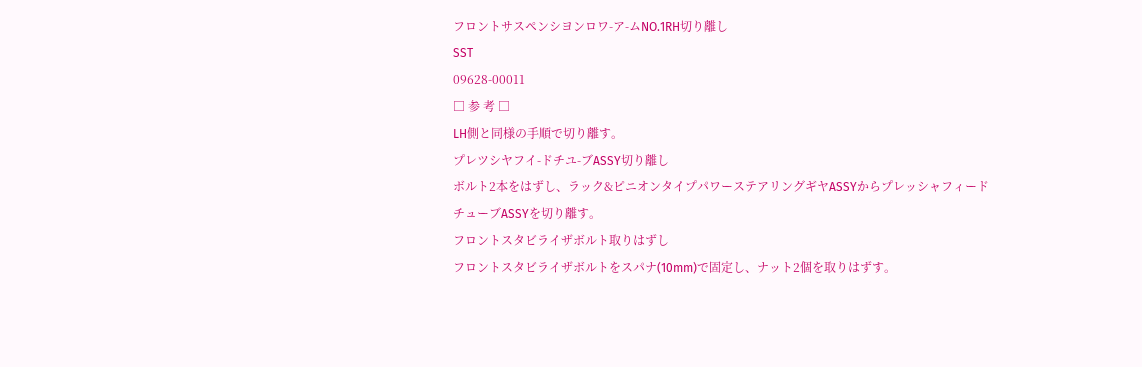フロントサスペンシヨンロワ-ア-ムNO.1RH切り離し
SST
09628-00011
□ 参 考 □
LH側と同様の手順で切り離す。
プレツシヤフイ-ドチユ-ブASSY切り離し
ボルト2本をはずし、ラック&ピニオンタイプパワーステアリングギヤASSYからプレッシャフィードチューブASSYを切り離す。
フロントスタビライザボルト取りはずし
フロントスタビライザボルトをスパナ(10mm)で固定し、ナット2個を取りはずす。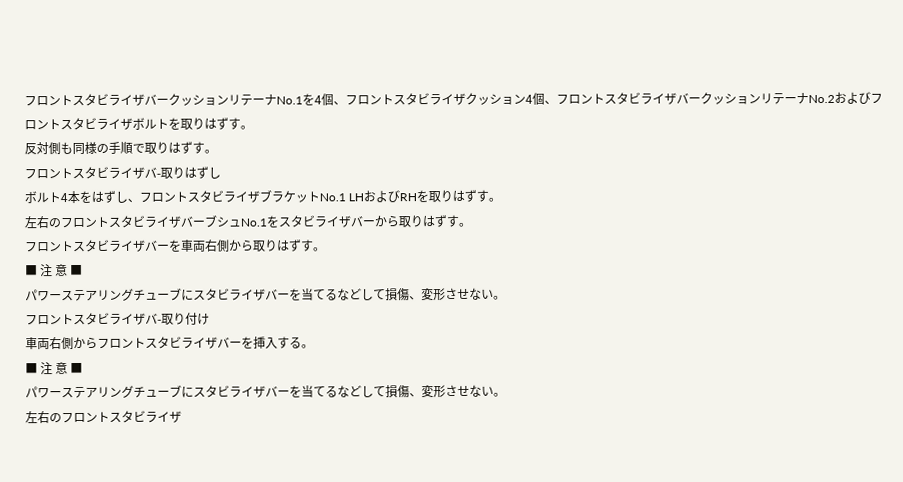フロントスタビライザバークッションリテーナNo.1を4個、フロントスタビライザクッション4個、フロントスタビライザバークッションリテーナNo.2およびフロントスタビライザボルトを取りはずす。
反対側も同様の手順で取りはずす。
フロントスタビライザバ-取りはずし
ボルト4本をはずし、フロントスタビライザブラケットNo.1 LHおよびRHを取りはずす。
左右のフロントスタビライザバーブシュNo.1をスタビライザバーから取りはずす。
フロントスタビライザバーを車両右側から取りはずす。
■ 注 意 ■
パワーステアリングチューブにスタビライザバーを当てるなどして損傷、変形させない。
フロントスタビライザバ-取り付け
車両右側からフロントスタビライザバーを挿入する。
■ 注 意 ■
パワーステアリングチューブにスタビライザバーを当てるなどして損傷、変形させない。
左右のフロントスタビライザ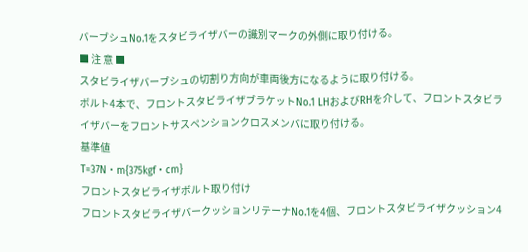バーブシュNo.1をスタビライザバーの識別マークの外側に取り付ける。
■ 注 意 ■
スタビライザバーブシュの切割り方向が車両後方になるように取り付ける。
ボルト4本で、フロントスタビライザブラケットNo.1 LHおよびRHを介して、フロントスタビライザバーをフロントサスペンションクロスメンバに取り付ける。
基準値
T=37N・m{375kgf・cm}
フロントスタビライザボルト取り付け
フロントスタビライザバークッションリテーナNo.1を4個、フロントスタビライザクッション4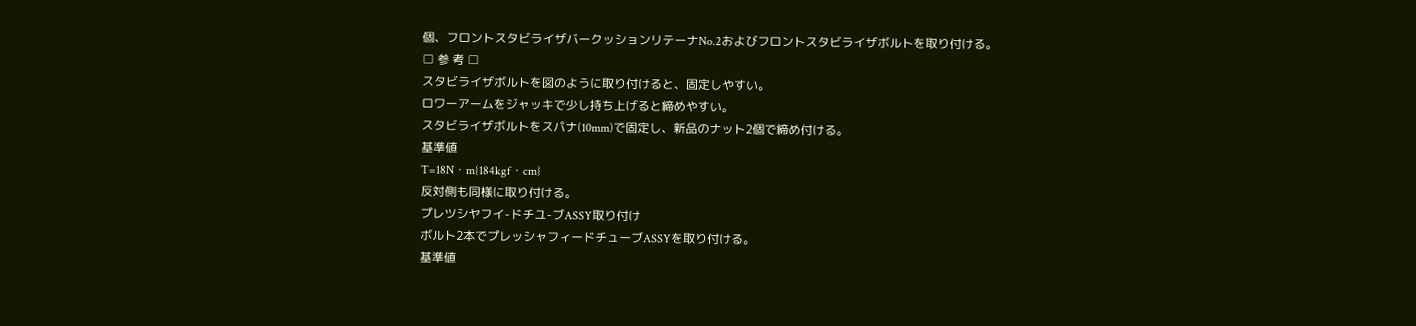個、フロントスタビライザバークッションリテーナNo.2およびフロントスタビライザボルトを取り付ける。
□ 参 考 □
スタビライザボルトを図のように取り付けると、固定しやすい。
ロワーアームをジャッキで少し持ち上げると締めやすい。
スタビライザボルトをスパナ(10mm)で固定し、新品のナット2個で締め付ける。
基準値
T=18N・m{184kgf・cm}
反対側も同様に取り付ける。
プレツシヤフイ-ドチユ-ブASSY取り付け
ボルト2本でプレッシャフィードチューブASSYを取り付ける。
基準値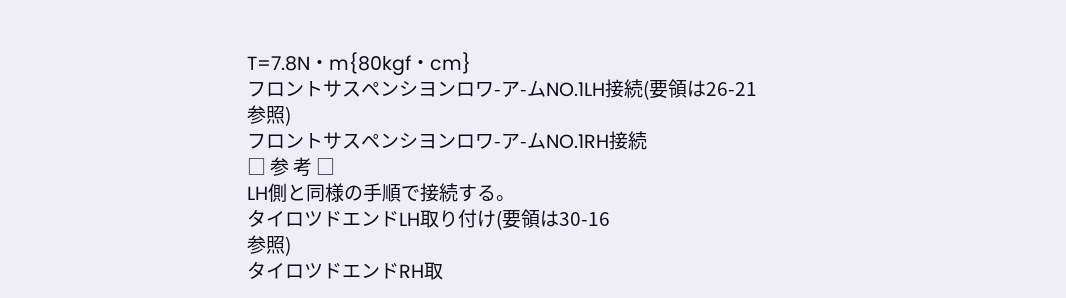T=7.8N・m{80kgf・cm}
フロントサスペンシヨンロワ-ア-ムNO.1LH接続(要領は26-21
参照)
フロントサスペンシヨンロワ-ア-ムNO.1RH接続
□ 参 考 □
LH側と同様の手順で接続する。
タイロツドエンドLH取り付け(要領は30-16
参照)
タイロツドエンドRH取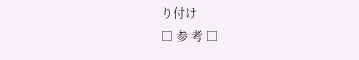り付け
□ 参 考 □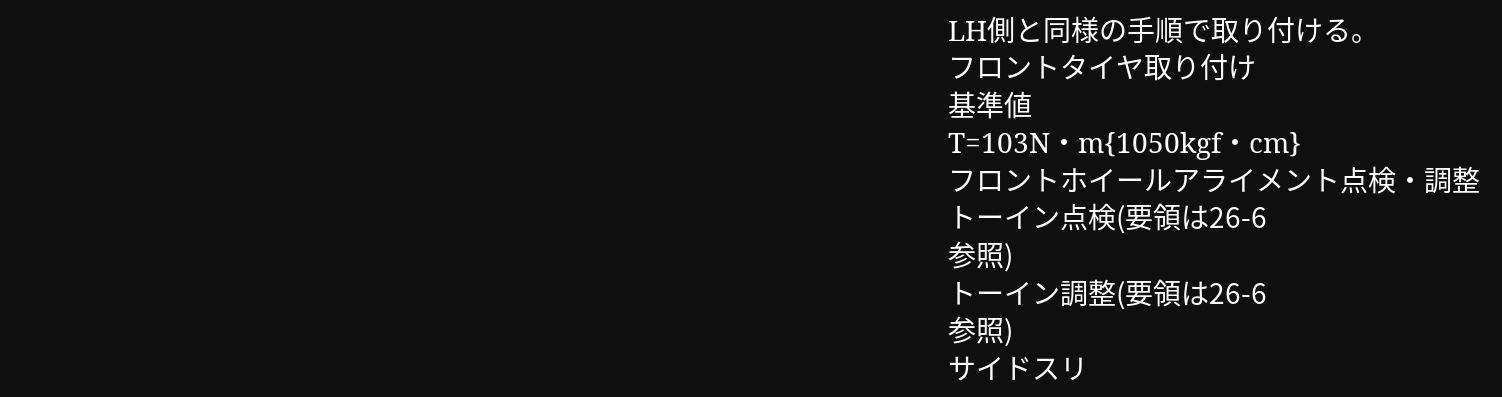LH側と同様の手順で取り付ける。
フロントタイヤ取り付け
基準値
T=103N・m{1050kgf・cm}
フロントホイールアライメント点検・調整
トーイン点検(要領は26-6
参照)
トーイン調整(要領は26-6
参照)
サイドスリ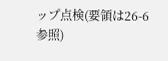ップ点検(要領は26-6
参照)